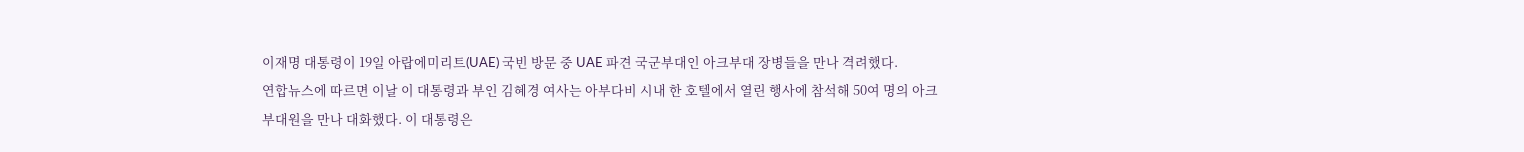이재명 대통령이 19일 아랍에미리트(UAE) 국빈 방문 중 UAE 파견 국군부대인 아크부대 장병들을 만나 격려했다.
연합뉴스에 따르면 이날 이 대통령과 부인 김혜경 여사는 아부다비 시내 한 호텔에서 열린 행사에 참석해 50여 명의 아크부대원을 만나 대화했다. 이 대통령은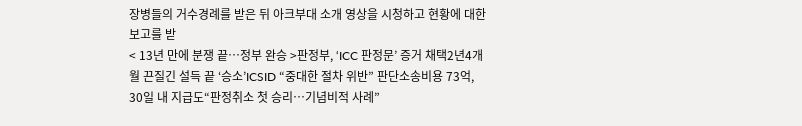장병들의 거수경례를 받은 뒤 아크부대 소개 영상을 시청하고 현황에 대한 보고를 받
< 13년 만에 분쟁 끝…정부 완승 >판정부, ‘ICC 판정문’ 증거 채택2년4개월 끈질긴 설득 끝 ‘승소’ICSID “중대한 절차 위반” 판단소송비용 73억, 30일 내 지급도“판정취소 첫 승리…기념비적 사례”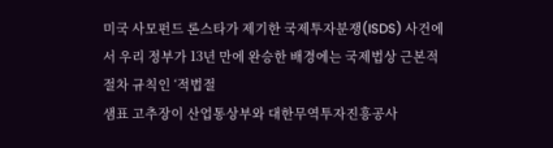미국 사모펀드 론스타가 제기한 국제투자분쟁(ISDS) 사건에서 우리 정부가 13년 만에 완승한 배경에는 국제법상 근본적 절차 규칙인 ‘적법절
샘표 고추장이 산업통상부와 대한무역투자진흥공사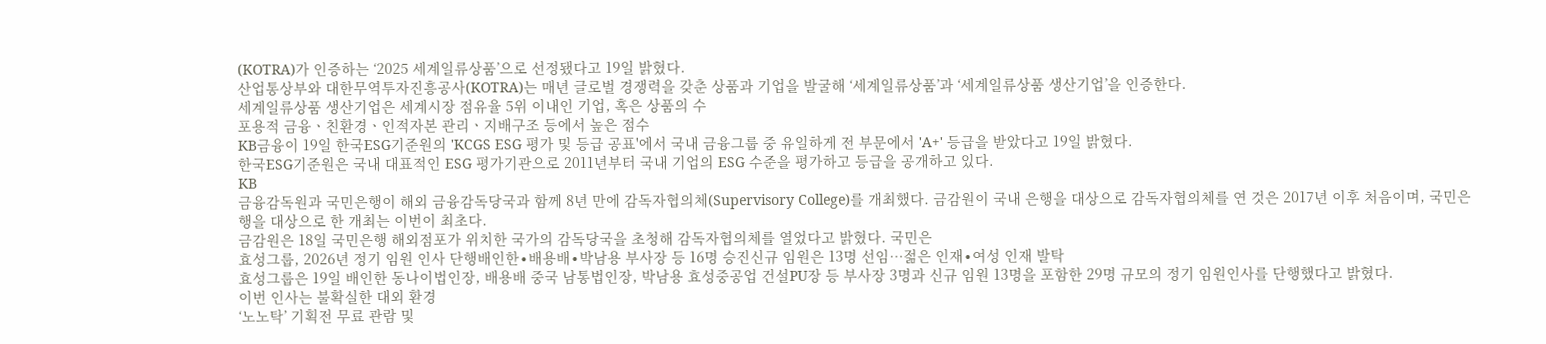(KOTRA)가 인증하는 ‘2025 세계일류상품’으로 선정됐다고 19일 밝혔다.
산업통상부와 대한무역투자진흥공사(KOTRA)는 매년 글로벌 경쟁력을 갖춘 상품과 기업을 발굴해 ‘세계일류상품’과 ‘세계일류상품 생산기업’을 인증한다.
세계일류상품 생산기업은 세계시장 점유율 5위 이내인 기업, 혹은 상품의 수
포용적 금융ㆍ친환경ㆍ인적자본 관리ㆍ지배구조 등에서 높은 점수
KB금융이 19일 한국ESG기준원의 'KCGS ESG 평가 및 등급 공표'에서 국내 금융그룹 중 유일하게 전 부문에서 'A+' 등급을 받았다고 19일 밝혔다.
한국ESG기준원은 국내 대표적인 ESG 평가기관으로 2011년부터 국내 기업의 ESG 수준을 평가하고 등급을 공개하고 있다.
KB
금융감독원과 국민은행이 해외 금융감독당국과 함께 8년 만에 감독자협의체(Supervisory College)를 개최했다. 금감원이 국내 은행을 대상으로 감독자협의체를 연 것은 2017년 이후 처음이며, 국민은행을 대상으로 한 개최는 이번이 최초다.
금감원은 18일 국민은행 해외점포가 위치한 국가의 감독당국을 초청해 감독자협의체를 열었다고 밝혔다. 국민은
효성그룹, 2026년 정기 임원 인사 단행배인한∙배용배∙박남용 부사장 등 16명 승진신규 임원은 13명 선임⋯젊은 인재∙여성 인재 발탁
효성그룹은 19일 배인한 동나이법인장, 배용배 중국 남통법인장, 박남용 효성중공업 건설PU장 등 부사장 3명과 신규 임원 13명을 포함한 29명 규모의 정기 임원인사를 단행했다고 밝혔다.
이번 인사는 불확실한 대외 환경
‘노노탁’ 기획전 무료 관람 및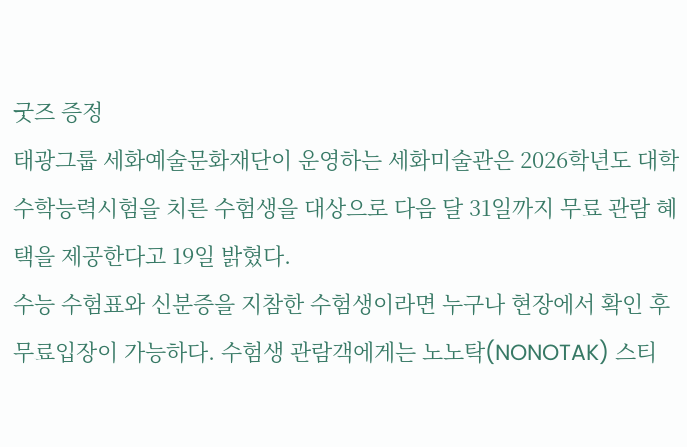굿즈 증정
태광그룹 세화예술문화재단이 운영하는 세화미술관은 2026학년도 대학수학능력시험을 치른 수험생을 대상으로 다음 달 31일까지 무료 관람 혜택을 제공한다고 19일 밝혔다.
수능 수험표와 신분증을 지참한 수험생이라면 누구나 현장에서 확인 후 무료입장이 가능하다. 수험생 관람객에게는 노노탁(NONOTAK) 스티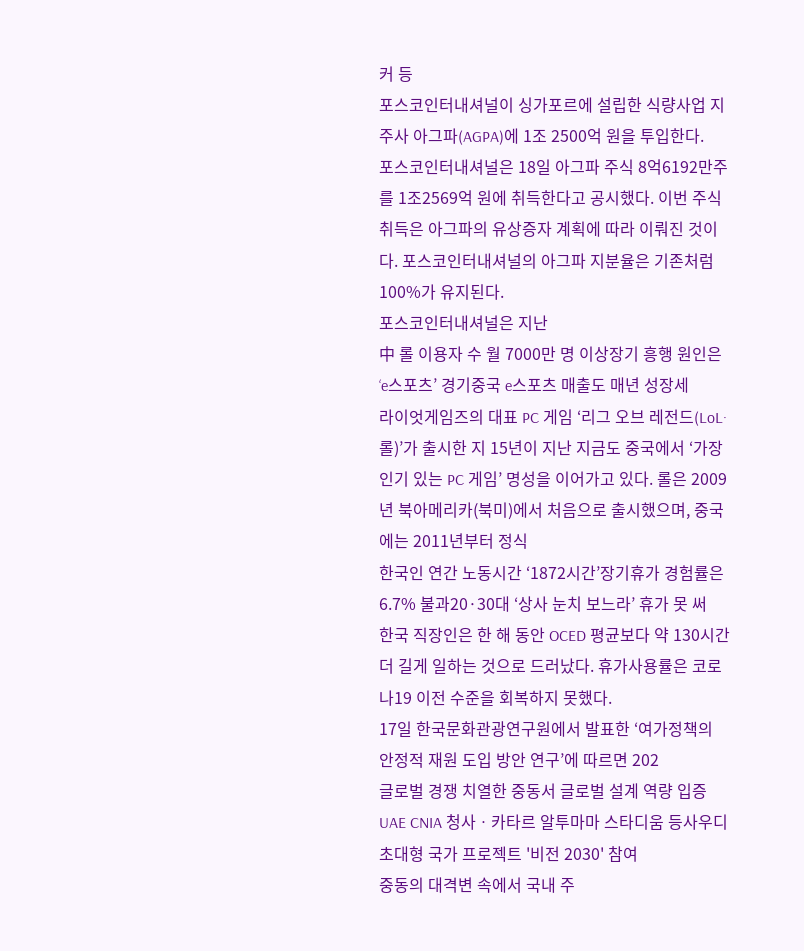커 등
포스코인터내셔널이 싱가포르에 설립한 식량사업 지주사 아그파(AGPA)에 1조 2500억 원을 투입한다.
포스코인터내셔널은 18일 아그파 주식 8억6192만주를 1조2569억 원에 취득한다고 공시했다. 이번 주식 취득은 아그파의 유상증자 계획에 따라 이뤄진 것이다. 포스코인터내셔널의 아그파 지분율은 기존처럼 100%가 유지된다.
포스코인터내셔널은 지난
中 롤 이용자 수 월 7000만 명 이상장기 흥행 원인은 ‘e스포츠’ 경기중국 e스포츠 매출도 매년 성장세
라이엇게임즈의 대표 PC 게임 ‘리그 오브 레전드(LoL·롤)’가 출시한 지 15년이 지난 지금도 중국에서 ‘가장 인기 있는 PC 게임’ 명성을 이어가고 있다. 롤은 2009년 북아메리카(북미)에서 처음으로 출시했으며, 중국에는 2011년부터 정식
한국인 연간 노동시간 ‘1872시간’장기휴가 경험률은 6.7% 불과20·30대 ‘상사 눈치 보느라’ 휴가 못 써
한국 직장인은 한 해 동안 OCED 평균보다 약 130시간 더 길게 일하는 것으로 드러났다. 휴가사용률은 코로나19 이전 수준을 회복하지 못했다.
17일 한국문화관광연구원에서 발표한 ‘여가정책의 안정적 재원 도입 방안 연구’에 따르면 202
글로벌 경쟁 치열한 중동서 글로벌 설계 역량 입증UAE CNIA 청사ㆍ카타르 알투마마 스타디움 등사우디 초대형 국가 프로젝트 '비전 2030' 참여
중동의 대격변 속에서 국내 주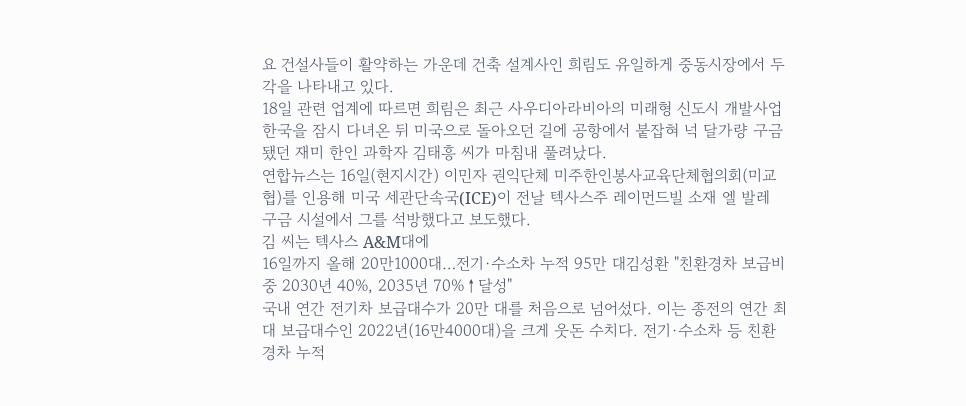요 건설사들이 활약하는 가운데 건축 설계사인 희림도 유일하게 중동시장에서 두각을 나타내고 있다.
18일 관련 업계에 따르면 희림은 최근 사우디아라비아의 미래형 신도시 개발사업
한국을 잠시 다녀온 뒤 미국으로 돌아오던 길에 공항에서 붙잡혀 넉 달가량 구금됐던 재미 한인 과학자 김태흥 씨가 마침내 풀려났다.
연합뉴스는 16일(현지시간) 이민자 권익단체 미주한인봉사교육단체협의회(미교협)를 인용해 미국 세관단속국(ICE)이 전날 텍사스주 레이먼드빌 소재 엘 발레 구금 시설에서 그를 석방했다고 보도했다.
김 씨는 텍사스 A&M대에
16일까지 올해 20만1000대…전기·수소차 누적 95만 대김성환 "친환경차 보급비중 2030년 40%, 2035년 70%↑달성"
국내 연간 전기차 보급대수가 20만 대를 처음으로 넘어섰다. 이는 종전의 연간 최대 보급대수인 2022년(16만4000대)을 크게 웃돈 수치다. 전기·수소차 등 친환경차 누적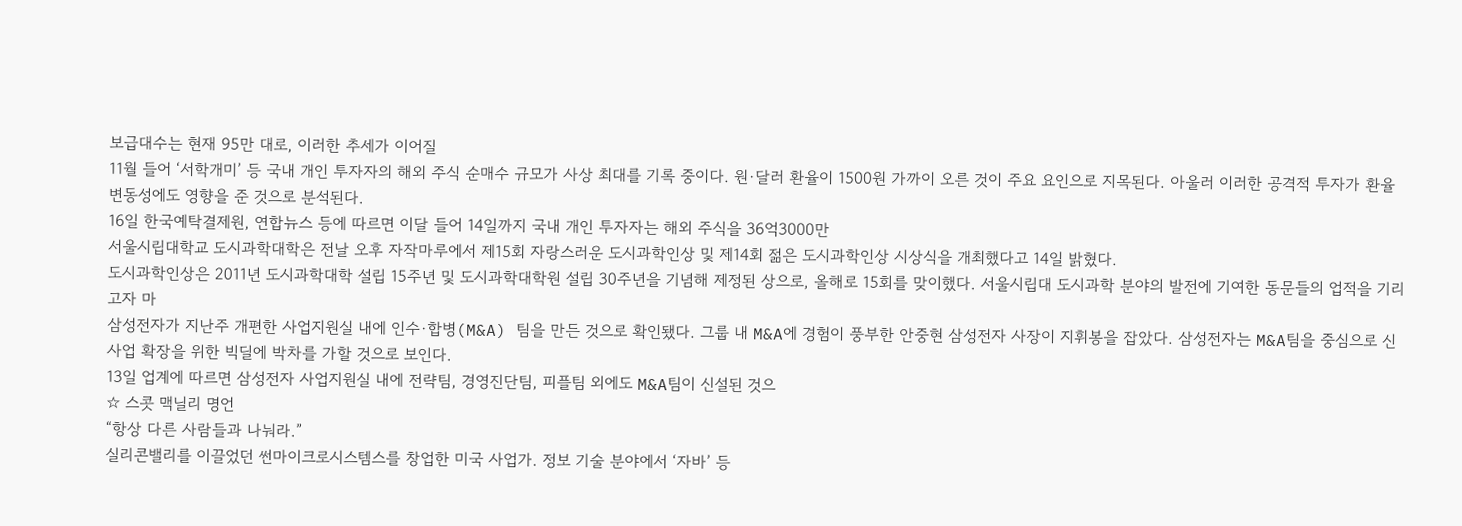보급대수는 현재 95만 대로, 이러한 추세가 이어질
11월 들어 ‘서학개미’ 등 국내 개인 투자자의 해외 주식 순매수 규모가 사상 최대를 기록 중이다. 원·달러 환율이 1500원 가까이 오른 것이 주요 요인으로 지목된다. 아울러 이러한 공격적 투자가 환율 변동성에도 영향을 준 것으로 분석된다.
16일 한국예탁결제원, 연합뉴스 등에 따르면 이달 들어 14일까지 국내 개인 투자자는 해외 주식을 36억3000만
서울시립대학교 도시과학대학은 전날 오후 자작마루에서 제15회 자랑스러운 도시과학인상 및 제14회 젊은 도시과학인상 시상식을 개최했다고 14일 밝혔다.
도시과학인상은 2011년 도시과학대학 설립 15주년 및 도시과학대학원 설립 30주년을 기념해 제정된 상으로, 올해로 15회를 맞이했다. 서울시립대 도시과학 분야의 발전에 기여한 동문들의 업적을 기리고자 마
삼성전자가 지난주 개편한 사업지원실 내에 인수·합병(M&A) 팀을 만든 것으로 확인됐다. 그룹 내 M&A에 경험이 풍부한 안중현 삼성전자 사장이 지휘봉을 잡았다. 삼성전자는 M&A팀을 중심으로 신사업 확장을 위한 빅딜에 박차를 가할 것으로 보인다.
13일 업계에 따르면 삼성전자 사업지원실 내에 전략팀, 경영진단팀, 피플팀 외에도 M&A팀이 신설된 것으
☆ 스콧 맥닐리 명언
“항상 다른 사람들과 나눠라.”
실리콘밸리를 이끌었던 썬마이크로시스템스를 창업한 미국 사업가. 정보 기술 분야에서 ‘자바’ 등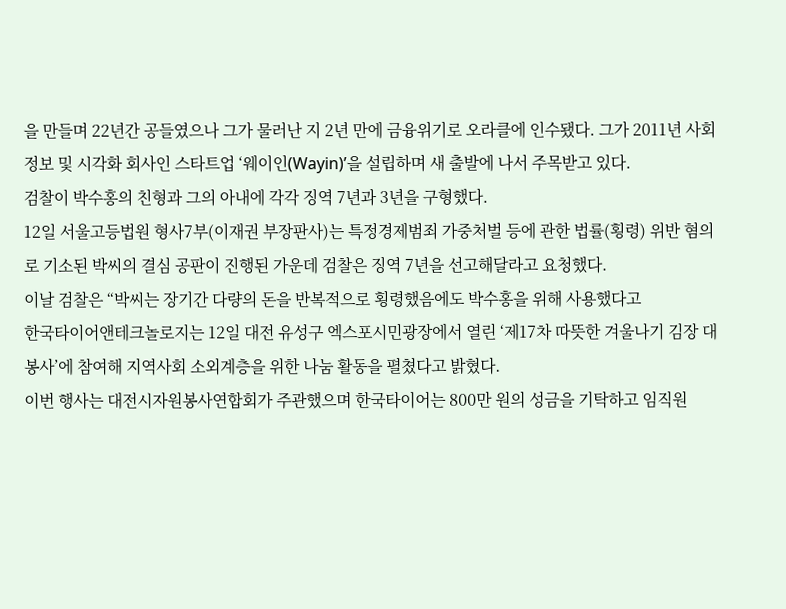을 만들며 22년간 공들였으나 그가 물러난 지 2년 만에 금융위기로 오라클에 인수됐다. 그가 2011년 사회 정보 및 시각화 회사인 스타트업 ‘웨이인(Wayin)’을 설립하며 새 출발에 나서 주목받고 있다.
검찰이 박수홍의 친형과 그의 아내에 각각 징역 7년과 3년을 구형했다.
12일 서울고등법원 형사7부(이재권 부장판사)는 특정경제범죄 가중처벌 등에 관한 법률(횡령) 위반 혐의로 기소된 박씨의 결심 공판이 진행된 가운데 검찰은 징역 7년을 선고해달라고 요청했다.
이날 검찰은 “박씨는 장기간 다량의 돈을 반복적으로 횡령했음에도 박수홍을 위해 사용했다고
한국타이어앤테크놀로지는 12일 대전 유성구 엑스포시민광장에서 열린 ‘제17차 따뜻한 겨울나기 김장 대봉사’에 참여해 지역사회 소외계층을 위한 나눔 활동을 펼쳤다고 밝혔다.
이번 행사는 대전시자원봉사연합회가 주관했으며 한국타이어는 800만 원의 성금을 기탁하고 임직원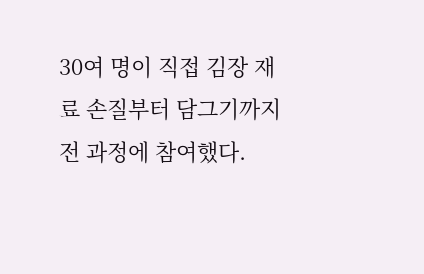30여 명이 직접 김장 재료 손질부터 담그기까지 전 과정에 참여했다.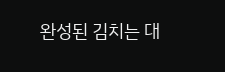완성된 김치는 대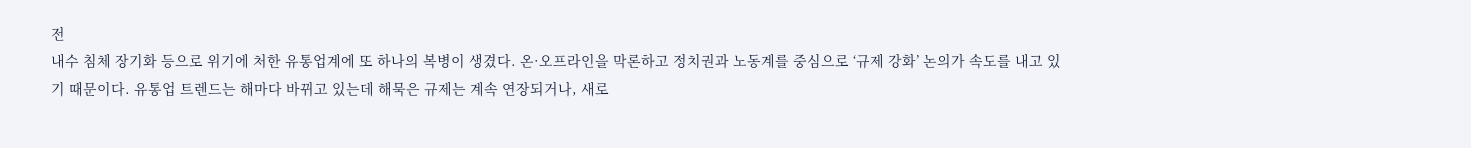전
내수 침체 장기화 등으로 위기에 처한 유통업계에 또 하나의 복병이 생겼다. 온·오프라인을 막론하고 정치권과 노동계를 중심으로 ‘규제 강화’ 논의가 속도를 내고 있기 때문이다. 유통업 트렌드는 해마다 바뀌고 있는데 해묵은 규제는 계속 연장되거나, 새로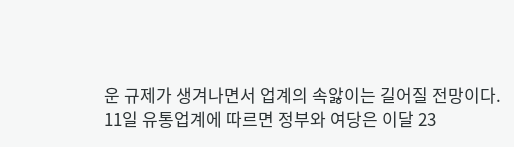운 규제가 생겨나면서 업계의 속앓이는 길어질 전망이다.
11일 유통업계에 따르면 정부와 여당은 이달 23